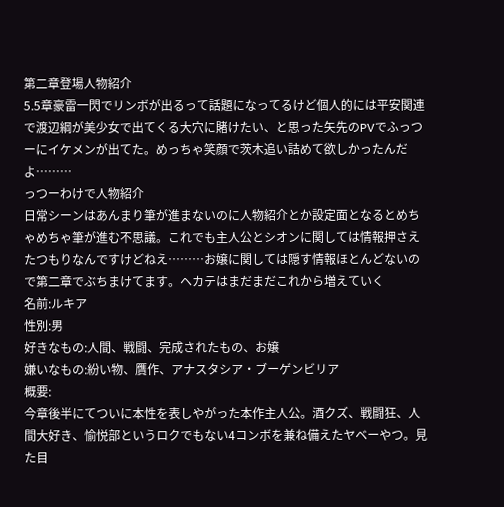第二章登場人物紹介
5.5章豪雷一閃でリンボが出るって話題になってるけど個人的には平安関連で渡辺綱が美少女で出てくる大穴に賭けたい、と思った矢先のPVでふっつーにイケメンが出てた。めっちゃ笑顔で茨木追い詰めて欲しかったんだよ………
っつーわけで人物紹介
日常シーンはあんまり筆が進まないのに人物紹介とか設定面となるとめちゃめちゃ筆が進む不思議。これでも主人公とシオンに関しては情報押さえたつもりなんですけどねえ………お嬢に関しては隠す情報ほとんどないので第二章でぶちまけてます。ヘカテはまだまだこれから増えていく
名前:ルキア
性別:男
好きなもの:人間、戦闘、完成されたもの、お嬢
嫌いなもの:紛い物、贋作、アナスタシア・ブーゲンビリア
概要:
今章後半にてついに本性を表しやがった本作主人公。酒クズ、戦闘狂、人間大好き、愉悦部というロクでもない4コンボを兼ね備えたヤベーやつ。見た目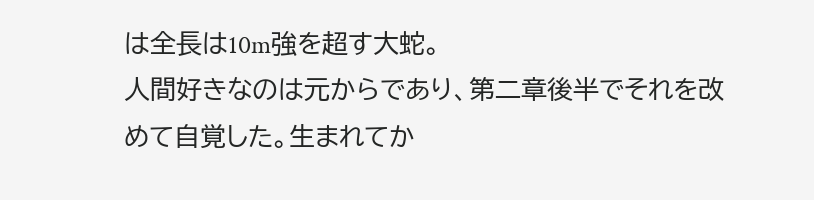は全長は10m強を超す大蛇。
人間好きなのは元からであり、第二章後半でそれを改めて自覚した。生まれてか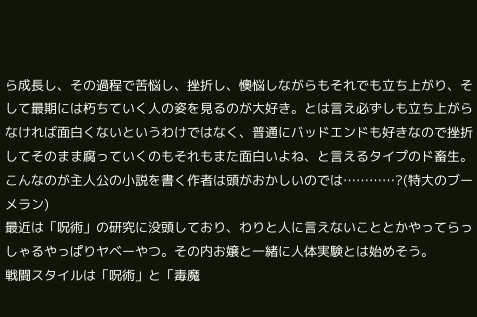ら成長し、その過程で苦悩し、挫折し、懊悩しながらもそれでも立ち上がり、そして最期には朽ちていく人の姿を見るのが大好き。とは言え必ずしも立ち上がらなければ面白くないというわけではなく、普通にバッドエンドも好きなので挫折してそのまま腐っていくのもそれもまた面白いよね、と言えるタイプのド畜生。こんなのが主人公の小説を書く作者は頭がおかしいのでは…………?(特大のブーメラン)
最近は「呪術」の研究に没頭しており、わりと人に言えないこととかやってらっしゃるやっぱりヤベーやつ。その内お嬢と一緒に人体実験とは始めそう。
戦闘スタイルは「呪術」と「毒魔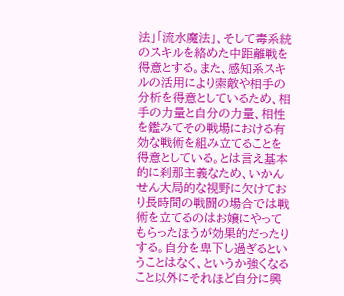法」「流水魔法」、そして毒系統のスキルを絡めた中距離戦を得意とする。また、感知系スキルの活用により索敵や相手の分析を得意としているため、相手の力量と自分の力量、相性を鑑みてその戦場における有効な戦術を組み立てることを得意としている。とは言え基本的に刹那主義なため、いかんせん大局的な視野に欠けており長時間の戦闘の場合では戦術を立てるのはお嬢にやってもらったほうが効果的だったりする。自分を卑下し過ぎるということはなく、というか強くなること以外にそれほど自分に興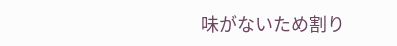味がないため割り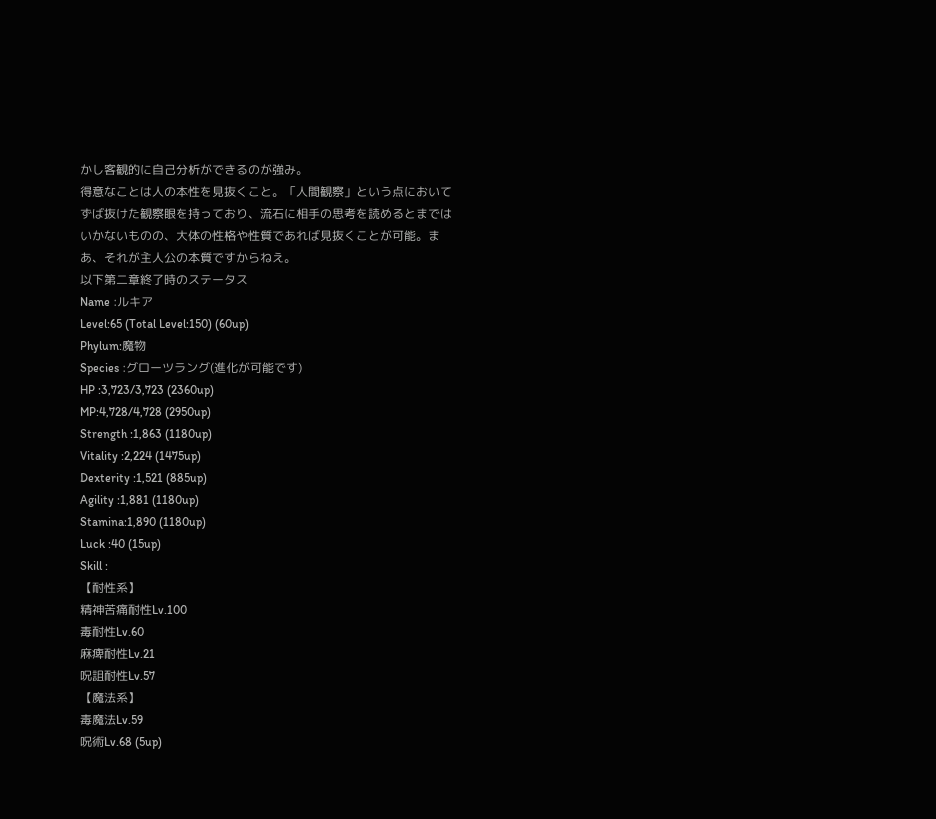かし客観的に自己分析ができるのが強み。
得意なことは人の本性を見抜くこと。「人間観察」という点においてずば抜けた観察眼を持っており、流石に相手の思考を読めるとまではいかないものの、大体の性格や性質であれば見抜くことが可能。まあ、それが主人公の本質ですからねえ。
以下第二章終了時のステータス
Name :ルキア
Level:65 (Total Level:150) (60up)
Phylum:魔物
Species :グローツラング(進化が可能です)
HP :3,723/3,723 (2360up)
MP:4,728/4,728 (2950up)
Strength :1,863 (1180up)
Vitality :2,224 (1475up)
Dexterity :1,521 (885up)
Agility :1,881 (1180up)
Stamina:1,890 (1180up)
Luck :40 (15up)
Skill :
【耐性系】
精神苦痛耐性Lv.100
毒耐性Lv.60
麻痺耐性Lv.21
呪詛耐性Lv.57
【魔法系】
毒魔法Lv.59
呪術Lv.68 (5up)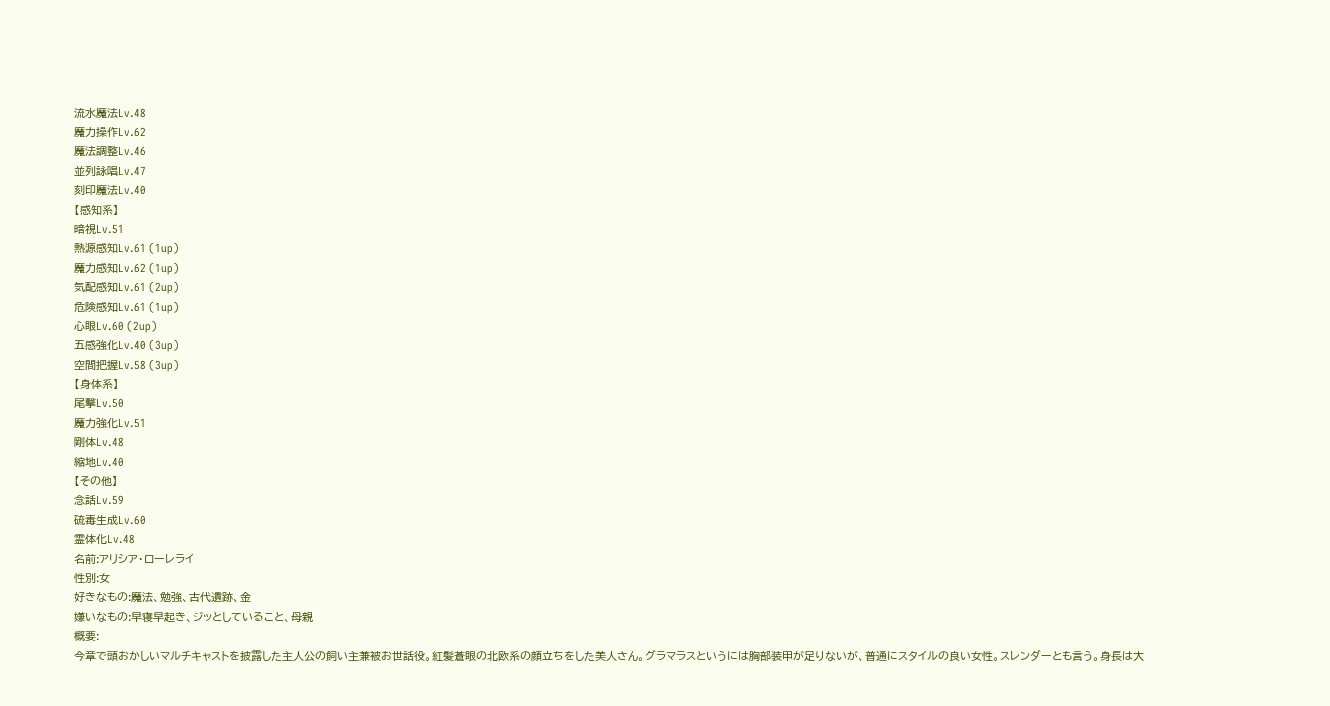流水魔法Lv.48
魔力操作Lv.62
魔法調整Lv.46
並列詠唱Lv.47
刻印魔法Lv.40
【感知系】
暗視Lv.51
熱源感知Lv.61 (1up)
魔力感知Lv.62 (1up)
気配感知Lv.61 (2up)
危険感知Lv.61 (1up)
心眼Lv.60 (2up)
五感強化Lv.40 (3up)
空間把握Lv.58 (3up)
【身体系】
尾撃Lv.50
魔力強化Lv.51
剛体Lv.48
縮地Lv.40
【その他】
念話Lv.59
硫毒生成Lv.60
霊体化Lv.48
名前:アリシア・ローレライ
性別:女
好きなもの:魔法、勉強、古代遺跡、金
嫌いなもの:早寝早起き、ジッとしていること、母親
概要:
今章で頭おかしいマルチキャストを披露した主人公の飼い主兼被お世話役。紅髪蒼眼の北欧系の顔立ちをした美人さん。グラマラスというには胸部装甲が足りないが、普通にスタイルの良い女性。スレンダーとも言う。身長は大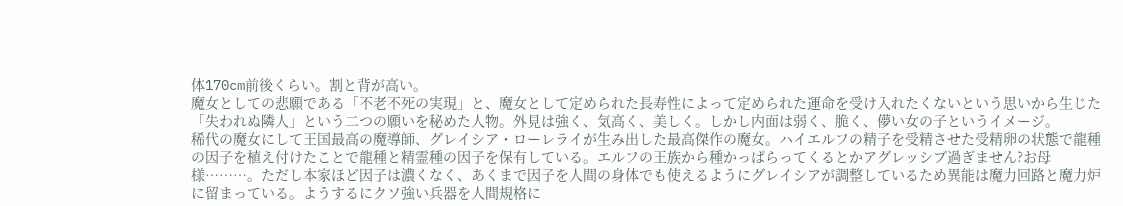体170cm前後くらい。割と背が高い。
魔女としての悲願である「不老不死の実現」と、魔女として定められた長寿性によって定められた運命を受け入れたくないという思いから生じた「失われぬ隣人」という二つの願いを秘めた人物。外見は強く、気高く、美しく。しかし内面は弱く、脆く、儚い女の子というイメージ。
稀代の魔女にして王国最高の魔導師、グレイシア・ローレライが生み出した最高傑作の魔女。ハイエルフの精子を受精させた受精卵の状態で龍種の因子を植え付けたことで龍種と精霊種の因子を保有している。エルフの王族から種かっぱらってくるとかアグレッシブ過ぎません?お母様………。ただし本家ほど因子は濃くなく、あくまで因子を人間の身体でも使えるようにグレイシアが調整しているため異能は魔力回路と魔力炉に留まっている。ようするにクソ強い兵器を人間規格に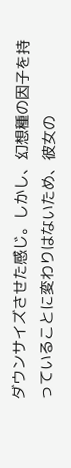ダウンサイズさせた感じ。しかし、幻想種の因子を持っていることに変わりはないため、彼女の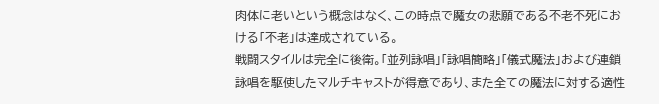肉体に老いという概念はなく、この時点で魔女の悲願である不老不死における「不老」は達成されている。
戦闘スタイルは完全に後衛。「並列詠唱」「詠唱簡略」「儀式魔法」および連鎖詠唱を駆使したマルチキャストが得意であり、また全ての魔法に対する適性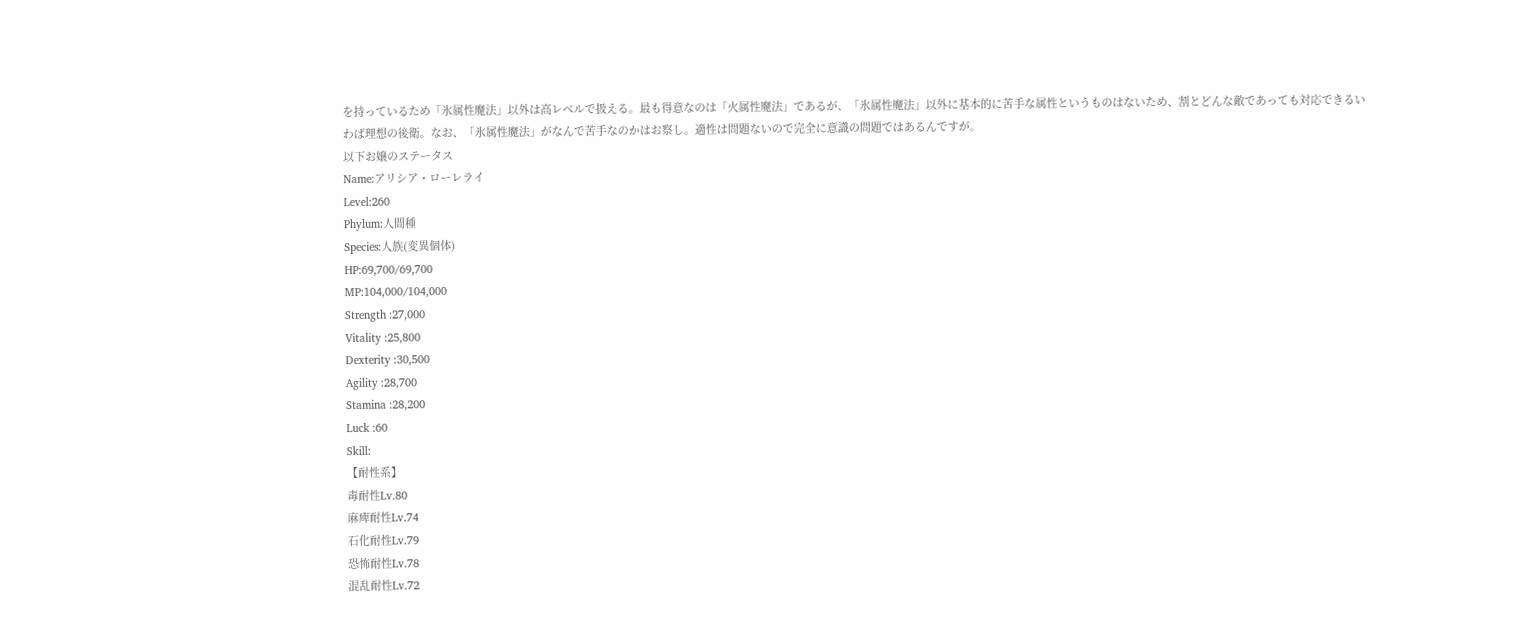を持っているため「氷属性魔法」以外は高レベルで扱える。最も得意なのは「火属性魔法」であるが、「氷属性魔法」以外に基本的に苦手な属性というものはないため、割とどんな敵であっても対応できるいわば理想の後衛。なお、「氷属性魔法」がなんで苦手なのかはお察し。適性は問題ないので完全に意識の問題ではあるんですが。
以下お嬢のステータス
Name:アリシア・ローレライ
Level:260
Phylum:人間種
Species:人族(変異個体)
HP:69,700/69,700
MP:104,000/104,000
Strength :27,000
Vitality :25,800
Dexterity :30,500
Agility :28,700
Stamina :28,200
Luck :60
Skill:
【耐性系】
毒耐性Lv.80
麻痺耐性Lv.74
石化耐性Lv.79
恐怖耐性Lv.78
混乱耐性Lv.72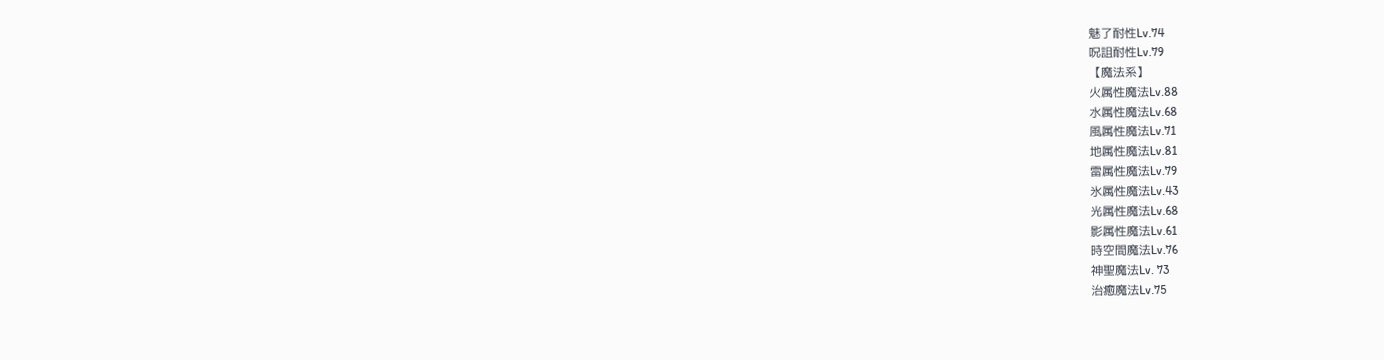魅了耐性Lv.74
呪詛耐性Lv.79
【魔法系】
火属性魔法Lv.88
水属性魔法Lv.68
風属性魔法Lv.71
地属性魔法Lv.81
雷属性魔法Lv.79
氷属性魔法Lv.43
光属性魔法Lv.68
影属性魔法Lv.61
時空間魔法Lv.76
神聖魔法Lv. 73
治癒魔法Lv.75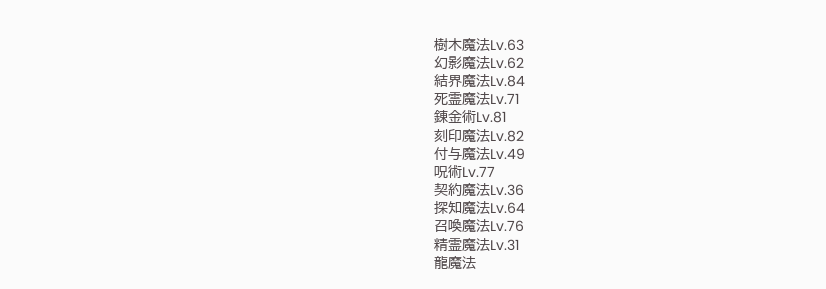樹木魔法Lv.63
幻影魔法Lv.62
結界魔法Lv.84
死霊魔法Lv.71
錬金術Lv.81
刻印魔法Lv.82
付与魔法Lv.49
呪術Lv.77
契約魔法Lv.36
探知魔法Lv.64
召喚魔法Lv.76
精霊魔法Lv.31
龍魔法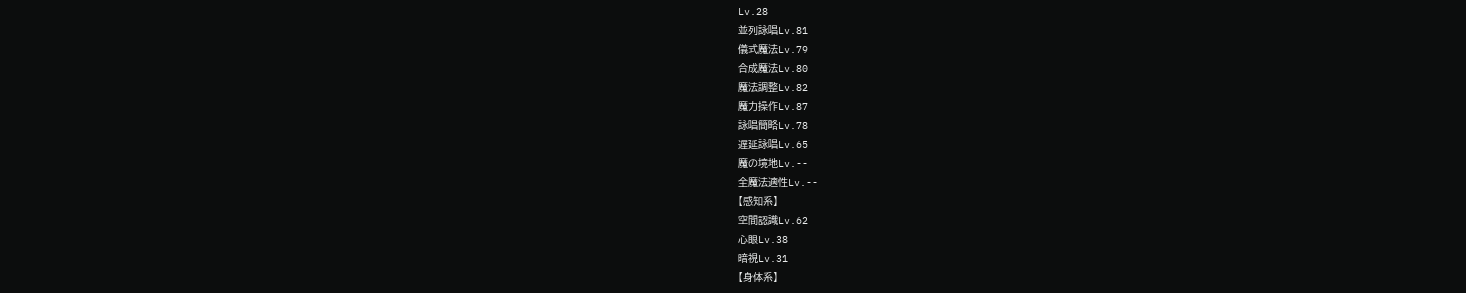Lv.28
並列詠唱Lv.81
儀式魔法Lv.79
合成魔法Lv.80
魔法調整Lv.82
魔力操作Lv.87
詠唱簡略Lv.78
遅延詠唱Lv.65
魔の境地Lv.--
全魔法適性Lv.--
【感知系】
空間認識Lv.62
心眼Lv.38
暗視Lv.31
【身体系】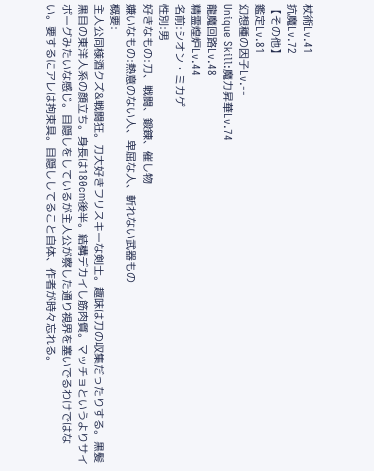杖術Lv.41
抗魔Lv.72
【その他】
鑑定Lv.81
幻想種の因子Lv.--
Unique Skill:魔力昇華Lv.74
龍魔回路Lv.48
精霊煌炉Lv.44
名前:シオン・ミカゲ
性別:男
好きなもの:刀、戦闘、鍛錬、催し物
嫌いなもの:熱意のない人、卑屈な人、斬れない武器もの
概要:
主人公同様酒クズ&戦闘狂。刀大好きフリスキーな剣士。趣味は刀の収集だったりする。黒髪黒目の東洋人系の顔立ち。身長は180cm後半。結構デカイし筋肉質。マッチョというよりサイボーグみたいな感じ。目隠しをしているが主人公が察した通り視界を塞いでるわけではない。要するにアレは拘束具。目隠ししてること自体、作者が時々忘れる。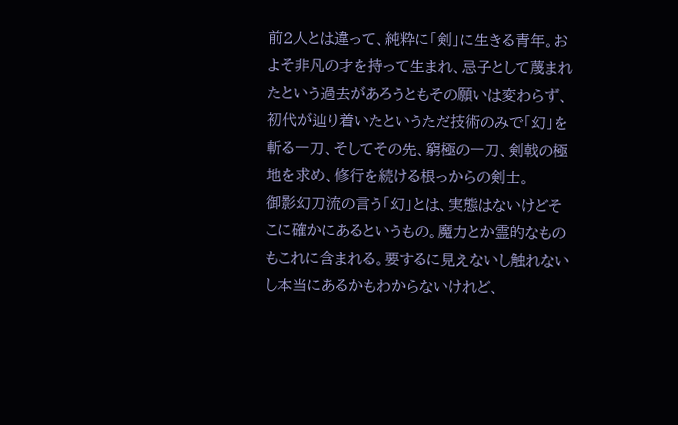前2人とは違って、純粋に「剣」に生きる青年。およそ非凡の才を持って生まれ、忌子として蔑まれたという過去があろうともその願いは変わらず、初代が辿り着いたというただ技術のみで「幻」を斬る一刀、そしてその先、窮極の一刀、剣戟の極地を求め、修行を続ける根っからの剣士。
御影幻刀流の言う「幻」とは、実態はないけどそこに確かにあるというもの。魔力とか霊的なものもこれに含まれる。要するに見えないし触れないし本当にあるかもわからないけれど、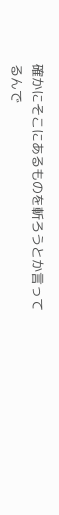確かにそこにあるものを斬ろうとか言ってるんで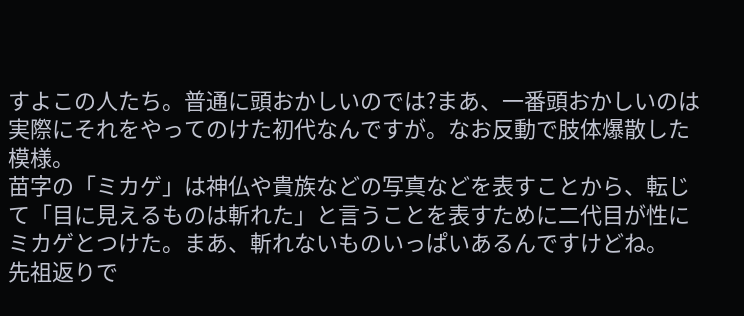すよこの人たち。普通に頭おかしいのでは?まあ、一番頭おかしいのは実際にそれをやってのけた初代なんですが。なお反動で肢体爆散した模様。
苗字の「ミカゲ」は神仏や貴族などの写真などを表すことから、転じて「目に見えるものは斬れた」と言うことを表すために二代目が性にミカゲとつけた。まあ、斬れないものいっぱいあるんですけどね。
先祖返りで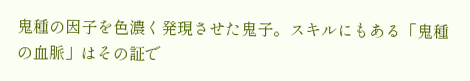鬼種の因子を色濃く発現させた鬼子。スキルにもある「鬼種の血脈」はその証で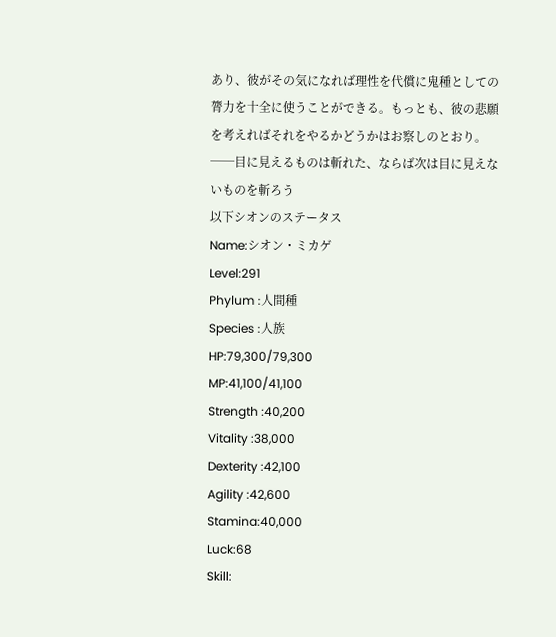あり、彼がその気になれば理性を代償に鬼種としての膂力を十全に使うことができる。もっとも、彼の悲願を考えればそれをやるかどうかはお察しのとおり。
──目に見えるものは斬れた、ならば次は目に見えないものを斬ろう
以下シオンのステータス
Name:シオン・ミカゲ
Level:291
Phylum :人間種
Species :人族
HP:79,300/79,300
MP:41,100/41,100
Strength :40,200
Vitality :38,000
Dexterity :42,100
Agility :42,600
Stamina:40,000
Luck:68
Skill: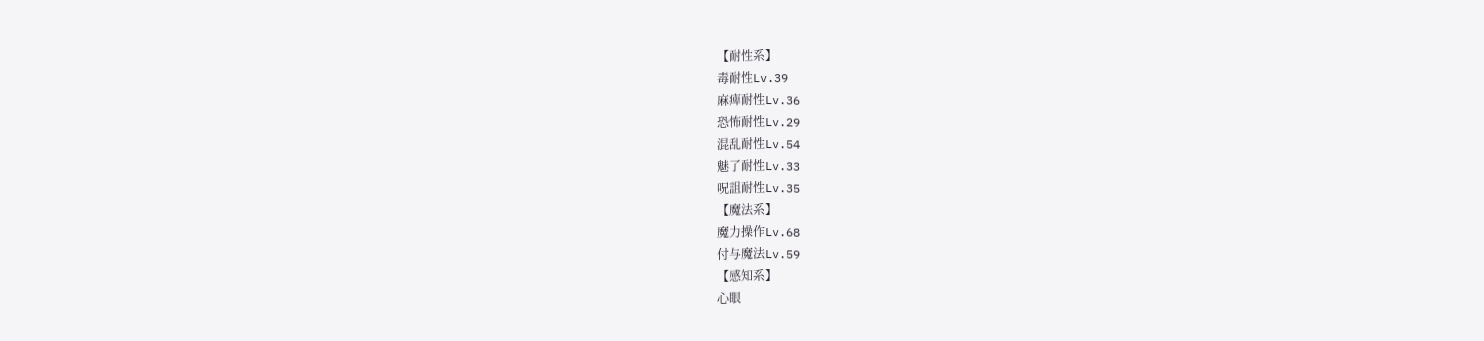【耐性系】
毒耐性Lv.39
麻痺耐性Lv.36
恐怖耐性Lv.29
混乱耐性Lv.54
魅了耐性Lv.33
呪詛耐性Lv.35
【魔法系】
魔力操作Lv.68
付与魔法Lv.59
【感知系】
心眼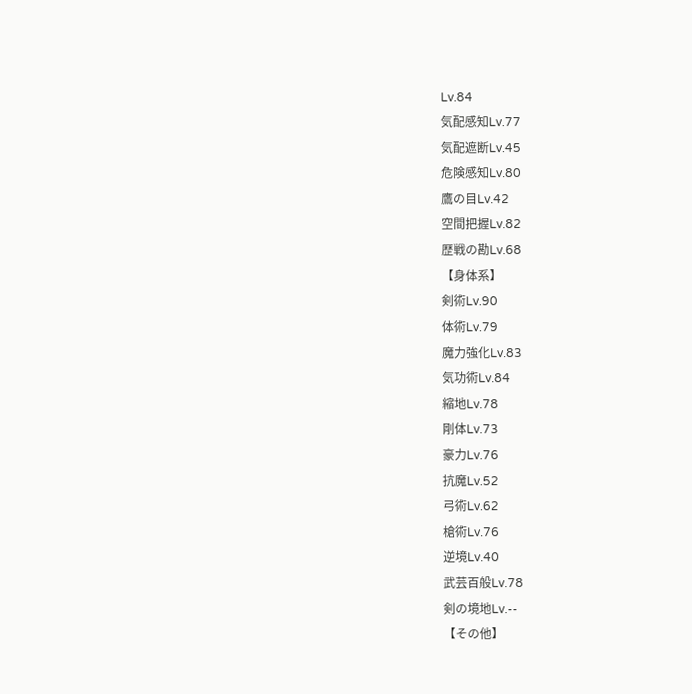Lv.84
気配感知Lv.77
気配遮断Lv.45
危険感知Lv.80
鷹の目Lv.42
空間把握Lv.82
歴戦の勘Lv.68
【身体系】
剣術Lv.90
体術Lv.79
魔力強化Lv.83
気功術Lv.84
縮地Lv.78
剛体Lv.73
豪力Lv.76
抗魔Lv.52
弓術Lv.62
槍術Lv.76
逆境Lv.40
武芸百般Lv.78
剣の境地Lv.--
【その他】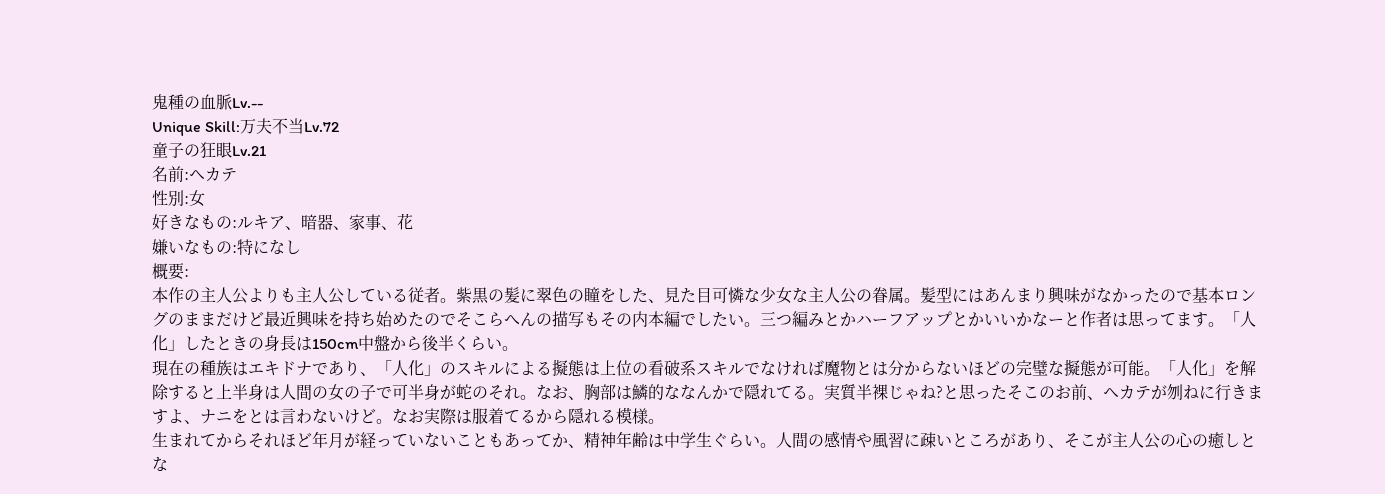鬼種の血脈Lv.--
Unique Skill:万夫不当Lv.72
童子の狂眼Lv.21
名前:ヘカテ
性別:女
好きなもの:ルキア、暗器、家事、花
嫌いなもの:特になし
概要:
本作の主人公よりも主人公している従者。紫黒の髪に翠色の瞳をした、見た目可憐な少女な主人公の眷属。髪型にはあんまり興味がなかったので基本ロングのままだけど最近興味を持ち始めたのでそこらへんの描写もその内本編でしたい。三つ編みとかハーフアップとかいいかなーと作者は思ってます。「人化」したときの身長は150cm中盤から後半くらい。
現在の種族はエキドナであり、「人化」のスキルによる擬態は上位の看破系スキルでなければ魔物とは分からないほどの完璧な擬態が可能。「人化」を解除すると上半身は人間の女の子で可半身が蛇のそれ。なお、胸部は鱗的ななんかで隠れてる。実質半裸じゃね?と思ったそこのお前、ヘカテが刎ねに行きますよ、ナニをとは言わないけど。なお実際は服着てるから隠れる模様。
生まれてからそれほど年月が経っていないこともあってか、精神年齢は中学生ぐらい。人間の感情や風習に疎いところがあり、そこが主人公の心の癒しとな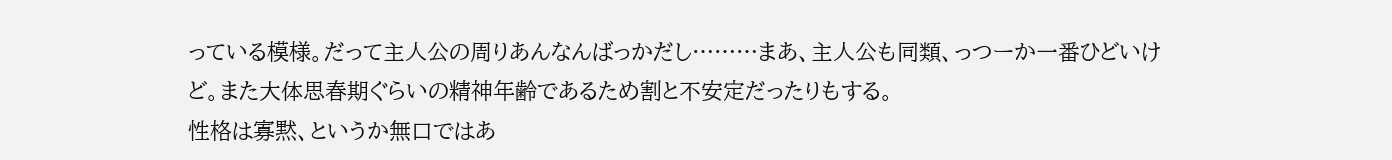っている模様。だって主人公の周りあんなんばっかだし………まあ、主人公も同類、っつーか一番ひどいけど。また大体思春期ぐらいの精神年齢であるため割と不安定だったりもする。
性格は寡黙、というか無口ではあ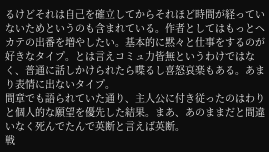るけどそれは自己を確立してからそれほど時間が経っていないためというのも含まれている。作者としてはもっとヘカテの出番を増やしたい。基本的に黙々と仕事をするのが好きなタイプ。とは言えコミュ力皆無というわけではなく、普通に話しかけられたら喋るし喜怒哀楽もある。あまり表情に出ないタイプ。
間章でも語られていた通り、主人公に付き従ったのはわりと個人的な願望を優先した結果。まあ、あのままだと間違いなく死んでたんで英断と言えば英断。
戦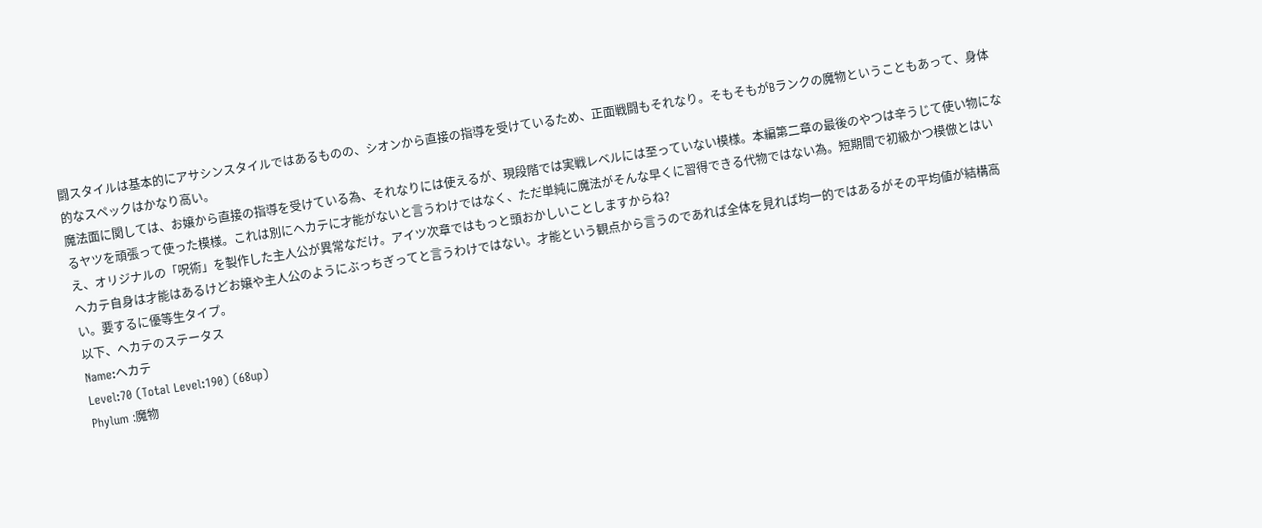闘スタイルは基本的にアサシンスタイルではあるものの、シオンから直接の指導を受けているため、正面戦闘もそれなり。そもそもがBランクの魔物ということもあって、身体的なスペックはかなり高い。
魔法面に関しては、お嬢から直接の指導を受けている為、それなりには使えるが、現段階では実戦レベルには至っていない模様。本編第二章の最後のやつは辛うじて使い物になるヤツを頑張って使った模様。これは別にヘカテに才能がないと言うわけではなく、ただ単純に魔法がそんな早くに習得できる代物ではない為。短期間で初級かつ模倣とはいえ、オリジナルの「呪術」を製作した主人公が異常なだけ。アイツ次章ではもっと頭おかしいことしますからね?
ヘカテ自身は才能はあるけどお嬢や主人公のようにぶっちぎってと言うわけではない。才能という観点から言うのであれば全体を見れば均一的ではあるがその平均値が結構高い。要するに優等生タイプ。
以下、ヘカテのステータス
Name:ヘカテ
Level:70 (Total Level:190) (68up)
Phylum :魔物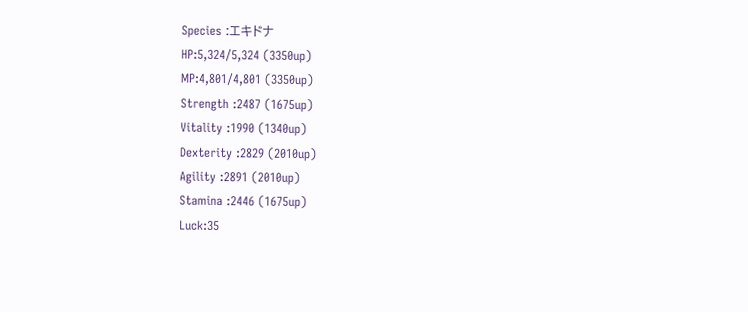Species :エキドナ
HP:5,324/5,324 (3350up)
MP:4,801/4,801 (3350up)
Strength :2487 (1675up)
Vitality :1990 (1340up)
Dexterity :2829 (2010up)
Agility :2891 (2010up)
Stamina :2446 (1675up)
Luck:35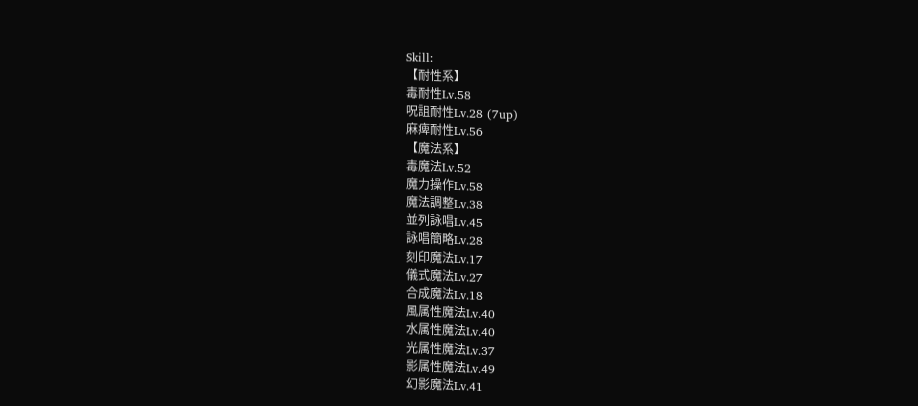Skill:
【耐性系】
毒耐性Lv.58
呪詛耐性Lv.28 (7up)
麻痺耐性Lv.56
【魔法系】
毒魔法Lv.52
魔力操作Lv.58
魔法調整Lv.38
並列詠唱Lv.45
詠唱簡略Lv.28
刻印魔法Lv.17
儀式魔法Lv.27
合成魔法Lv.18
風属性魔法Lv.40
水属性魔法Lv.40
光属性魔法Lv.37
影属性魔法Lv.49
幻影魔法Lv.41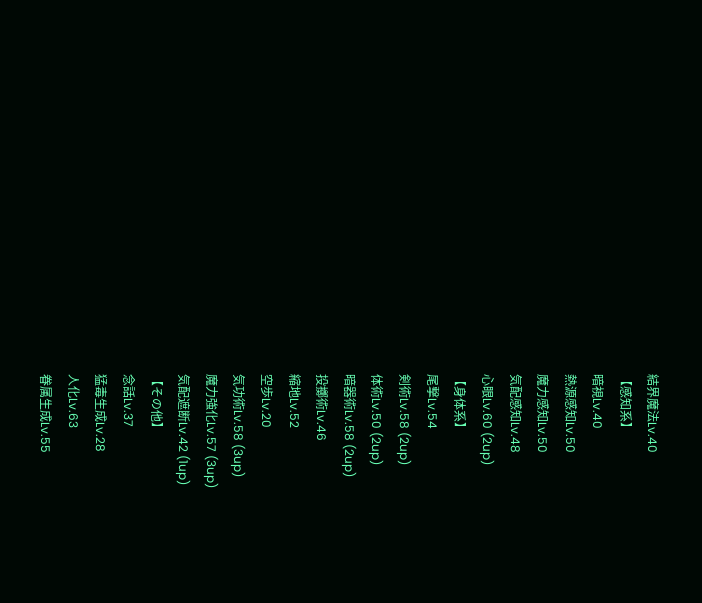結界魔法Lv.40
【感知系】
暗視Lv.40
熱源感知Lv.50
魔力感知Lv.50
気配感知Lv.48
心眼Lv.60 (2up)
【身体系】
尾撃Lv.54
剣術Lv.58 (2up)
体術Lv.50 (2up)
暗器術Lv.58 (2up)
投擲術Lv.46
縮地Lv.52
空歩Lv.20
気功術Lv.58 (3up)
魔力強化Lv.57 (3up)
気配遮断Lv.42 (1up)
【その他】
念話Lv.37
猛毒生成Lv.28
人化Lv.63
眷属生成Lv.55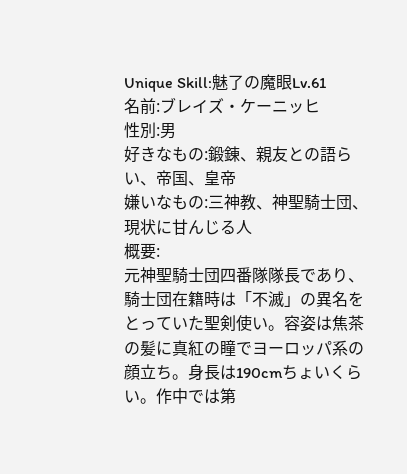Unique Skill:魅了の魔眼Lv.61
名前:ブレイズ・ケーニッヒ
性別:男
好きなもの:鍛錬、親友との語らい、帝国、皇帝
嫌いなもの:三神教、神聖騎士団、現状に甘んじる人
概要:
元神聖騎士団四番隊隊長であり、騎士団在籍時は「不滅」の異名をとっていた聖剣使い。容姿は焦茶の髪に真紅の瞳でヨーロッパ系の顔立ち。身長は190cmちょいくらい。作中では第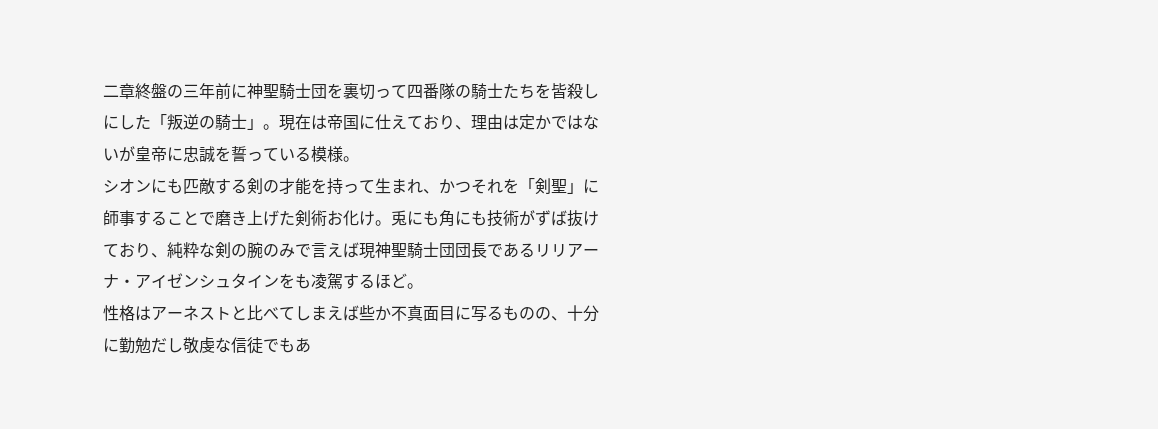二章終盤の三年前に神聖騎士団を裏切って四番隊の騎士たちを皆殺しにした「叛逆の騎士」。現在は帝国に仕えており、理由は定かではないが皇帝に忠誠を誓っている模様。
シオンにも匹敵する剣の才能を持って生まれ、かつそれを「剣聖」に師事することで磨き上げた剣術お化け。兎にも角にも技術がずば抜けており、純粋な剣の腕のみで言えば現神聖騎士団団長であるリリアーナ・アイゼンシュタインをも凌駕するほど。
性格はアーネストと比べてしまえば些か不真面目に写るものの、十分に勤勉だし敬虔な信徒でもあ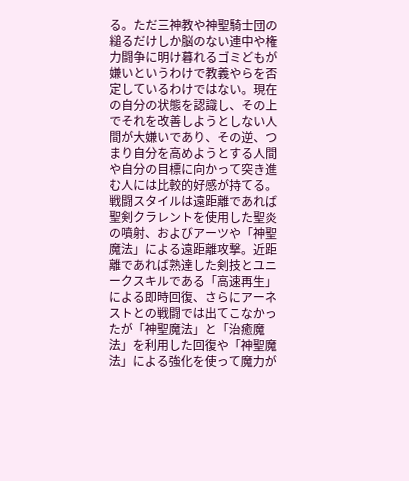る。ただ三神教や神聖騎士団の縋るだけしか脳のない連中や権力闘争に明け暮れるゴミどもが嫌いというわけで教義やらを否定しているわけではない。現在の自分の状態を認識し、その上でそれを改善しようとしない人間が大嫌いであり、その逆、つまり自分を高めようとする人間や自分の目標に向かって突き進む人には比較的好感が持てる。
戦闘スタイルは遠距離であれば聖剣クラレントを使用した聖炎の噴射、およびアーツや「神聖魔法」による遠距離攻撃。近距離であれば熟達した剣技とユニークスキルである「高速再生」による即時回復、さらにアーネストとの戦闘では出てこなかったが「神聖魔法」と「治癒魔法」を利用した回復や「神聖魔法」による強化を使って魔力が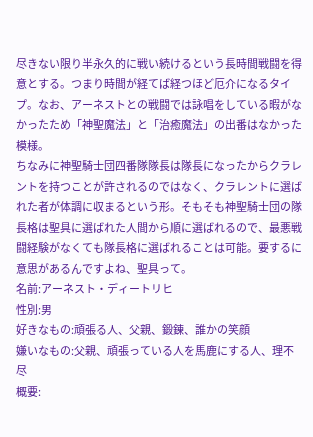尽きない限り半永久的に戦い続けるという長時間戦闘を得意とする。つまり時間が経てば経つほど厄介になるタイプ。なお、アーネストとの戦闘では詠唱をしている暇がなかったため「神聖魔法」と「治癒魔法」の出番はなかった模様。
ちなみに神聖騎士団四番隊隊長は隊長になったからクラレントを持つことが許されるのではなく、クラレントに選ばれた者が体調に収まるという形。そもそも神聖騎士団の隊長格は聖具に選ばれた人間から順に選ばれるので、最悪戦闘経験がなくても隊長格に選ばれることは可能。要するに意思があるんですよね、聖具って。
名前:アーネスト・ディートリヒ
性別:男
好きなもの:頑張る人、父親、鍛錬、誰かの笑顔
嫌いなもの:父親、頑張っている人を馬鹿にする人、理不尽
概要: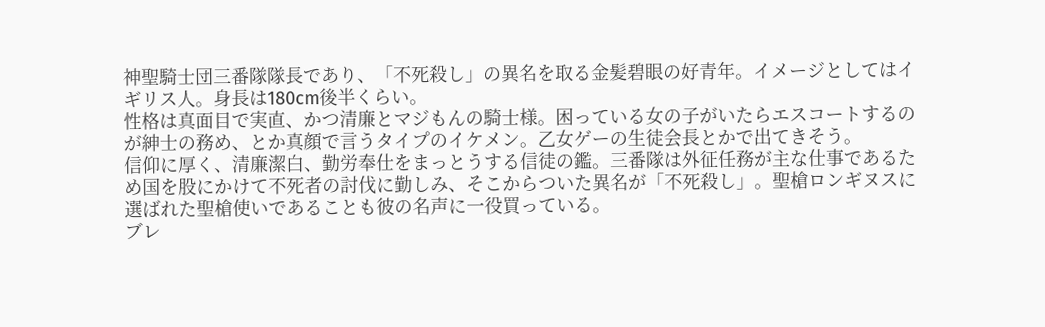神聖騎士団三番隊隊長であり、「不死殺し」の異名を取る金髪碧眼の好青年。イメージとしてはイギリス人。身長は180cm後半くらい。
性格は真面目で実直、かつ清廉とマジもんの騎士様。困っている女の子がいたらエスコートするのが紳士の務め、とか真顔で言うタイプのイケメン。乙女ゲーの生徒会長とかで出てきそう。
信仰に厚く、清廉潔白、勤労奉仕をまっとうする信徒の鑑。三番隊は外征任務が主な仕事であるため国を股にかけて不死者の討伐に勤しみ、そこからついた異名が「不死殺し」。聖槍ロンギヌスに選ばれた聖槍使いであることも彼の名声に一役買っている。
ブレ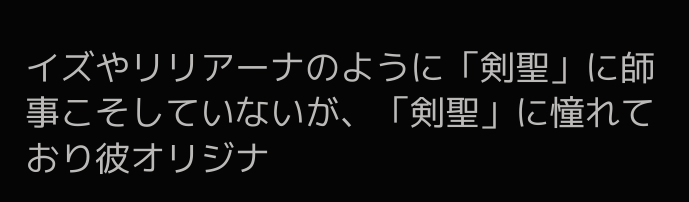イズやリリアーナのように「剣聖」に師事こそしていないが、「剣聖」に憧れており彼オリジナ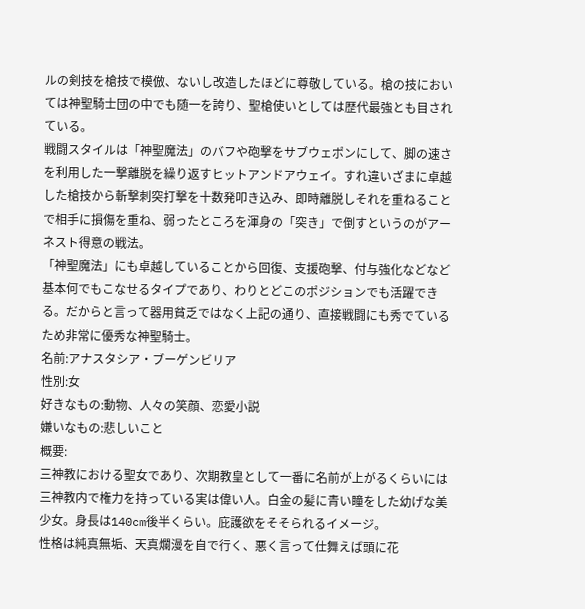ルの剣技を槍技で模倣、ないし改造したほどに尊敬している。槍の技においては神聖騎士団の中でも随一を誇り、聖槍使いとしては歴代最強とも目されている。
戦闘スタイルは「神聖魔法」のバフや砲撃をサブウェポンにして、脚の速さを利用した一撃離脱を繰り返すヒットアンドアウェイ。すれ違いざまに卓越した槍技から斬撃刺突打撃を十数発叩き込み、即時離脱しそれを重ねることで相手に損傷を重ね、弱ったところを渾身の「突き」で倒すというのがアーネスト得意の戦法。
「神聖魔法」にも卓越していることから回復、支援砲撃、付与強化などなど基本何でもこなせるタイプであり、わりとどこのポジションでも活躍できる。だからと言って器用貧乏ではなく上記の通り、直接戦闘にも秀でているため非常に優秀な神聖騎士。
名前:アナスタシア・ブーゲンビリア
性別:女
好きなもの:動物、人々の笑顔、恋愛小説
嫌いなもの:悲しいこと
概要:
三神教における聖女であり、次期教皇として一番に名前が上がるくらいには三神教内で権力を持っている実は偉い人。白金の髪に青い瞳をした幼げな美少女。身長は140cm後半くらい。庇護欲をそそられるイメージ。
性格は純真無垢、天真爛漫を自で行く、悪く言って仕舞えば頭に花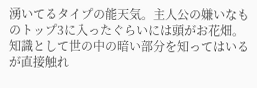湧いてるタイプの能天気。主人公の嫌いなものトップ3に入ったぐらいには頭がお花畑。知識として世の中の暗い部分を知ってはいるが直接触れ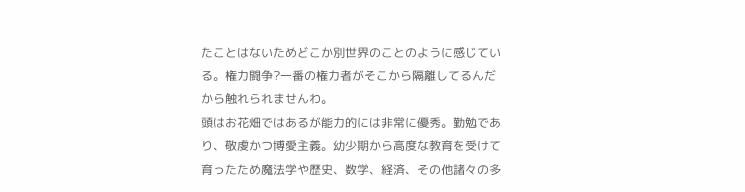たことはないためどこか別世界のことのように感じている。権力闘争?一番の権力者がそこから隔離してるんだから触れられませんわ。
頭はお花畑ではあるが能力的には非常に優秀。勤勉であり、敬虔かつ博愛主義。幼少期から高度な教育を受けて育ったため魔法学や歴史、数学、経済、その他諸々の多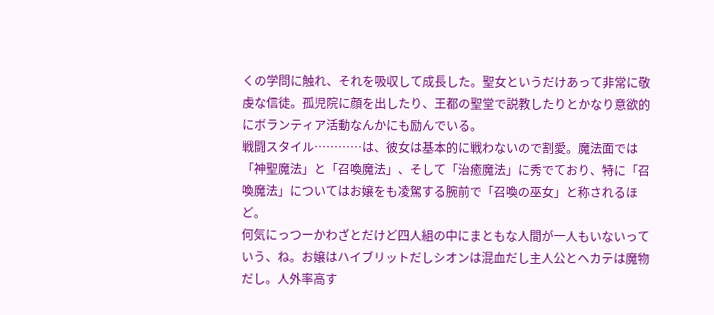くの学問に触れ、それを吸収して成長した。聖女というだけあって非常に敬虔な信徒。孤児院に顔を出したり、王都の聖堂で説教したりとかなり意欲的にボランティア活動なんかにも励んでいる。
戦闘スタイル…………は、彼女は基本的に戦わないので割愛。魔法面では「神聖魔法」と「召喚魔法」、そして「治癒魔法」に秀でており、特に「召喚魔法」についてはお嬢をも凌駕する腕前で「召喚の巫女」と称されるほど。
何気にっつーかわざとだけど四人組の中にまともな人間が一人もいないっていう、ね。お嬢はハイブリットだしシオンは混血だし主人公とヘカテは魔物だし。人外率高す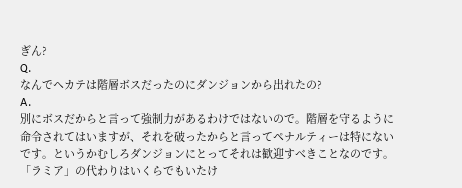ぎん?
Q.
なんでヘカテは階層ボスだったのにダンジョンから出れたの?
A.
別にボスだからと言って強制力があるわけではないので。階層を守るように命令されてはいますが、それを破ったからと言ってペナルティーは特にないです。というかむしろダンジョンにとってそれは歓迎すべきことなのです。「ラミア」の代わりはいくらでもいたけ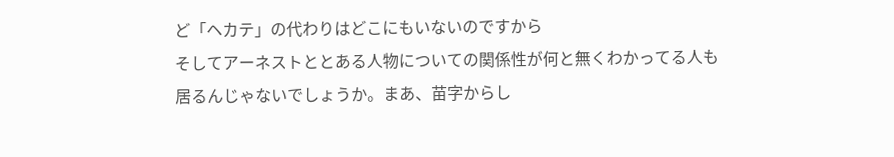ど「ヘカテ」の代わりはどこにもいないのですから
そしてアーネストととある人物についての関係性が何と無くわかってる人も居るんじゃないでしょうか。まあ、苗字からし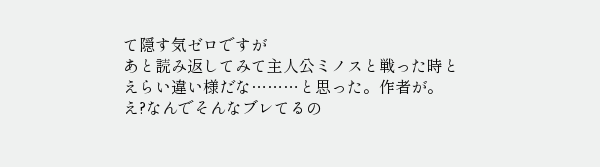て隠す気ゼロですが
あと読み返してみて主人公ミノスと戦った時とえらい違い様だな………と思った。作者が。え?なんでそんなブレてるの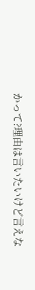かって?理由は言いたいけど言えな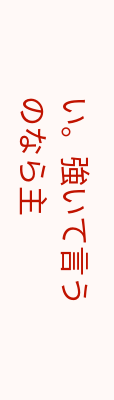い。強いて言うのなら主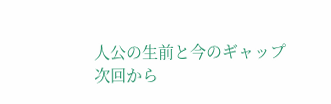人公の生前と今のギャップ
次回から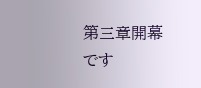第三章開幕です